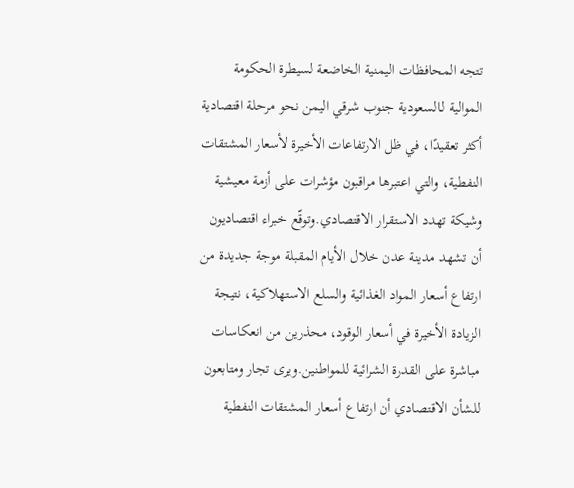تتجه المحافظات اليمنية الخاضعة لسيطرة الحكومة الموالية لـالسعودية جنوب شرقي اليمن نحو مرحلة اقتصادية أكثر تعقيدًا، في ظل الارتفاعات الأخيرة لأسعار المشتقات النفطية، والتي اعتبرها مراقبون مؤشرات على أزمة معيشية وشيكة تهدد الاستقرار الاقتصادي.وتوقّع خبراء اقتصاديون أن تشهد مدينة عدن خلال الأيام المقبلة موجة جديدة من ارتفاع أسعار المواد الغذائية والسلع الاستهلاكية، نتيجة الزيادة الأخيرة في أسعار الوقود، محذرين من انعكاسات مباشرة على القدرة الشرائية للمواطنين.ويرى تجار ومتابعون للشأن الاقتصادي أن ارتفاع أسعار المشتقات النفطية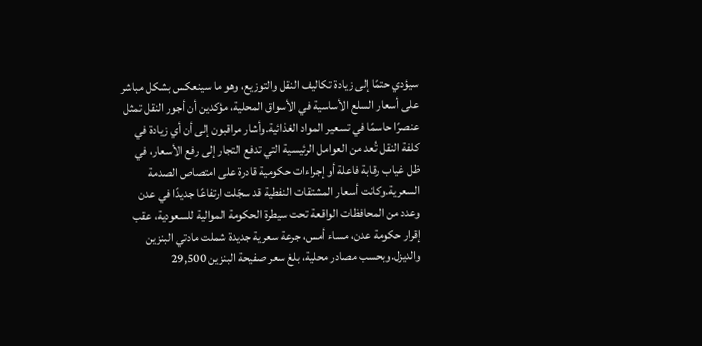سيؤدي حتمًا إلى زيادة تكاليف النقل والتوزيع، وهو ما سينعكس بشكل مباشر على أسعار السلع الأساسية في الأسواق المحلية، مؤكدين أن أجور النقل تمثل عنصرًا حاسمًا في تسعير المواد الغذائية.وأشار مراقبون إلى أن أي زيادة في كلفة النقل تُعد من العوامل الرئيسية التي تدفع التجار إلى رفع الأسعار، في ظل غياب رقابة فاعلة أو إجراءات حكومية قادرة على امتصاص الصدمة السعرية.وكانت أسعار المشتقات النفطية قد سجّلت ارتفاعًا جديدًا في عدن وعدد من المحافظات الواقعة تحت سيطرة الحكومة الموالية للسعودية، عقب إقرار حكومة عدن، مساء أمس، جرعة سعرية جديدة شملت مادتي البنزين والديزل.وبحسب مصادر محلية، بلغ سعر صفيحة البنزين 29,500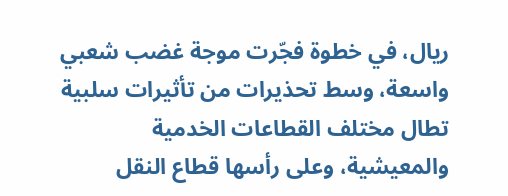ريال، في خطوة فجّرت موجة غضب شعبي واسعة، وسط تحذيرات من تأثيرات سلبية تطال مختلف القطاعات الخدمية والمعيشية، وعلى رأسها قطاع النقل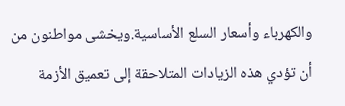والكهرباء وأسعار السلع الأساسية.ويخشى مواطنون من أن تؤدي هذه الزيادات المتلاحقة إلى تعميق الأزمة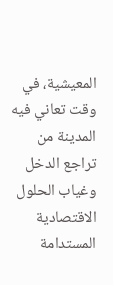المعيشية، في وقت تعاني فيه المدينة من تراجع الدخل وغياب الحلول الاقتصادية المستدامة